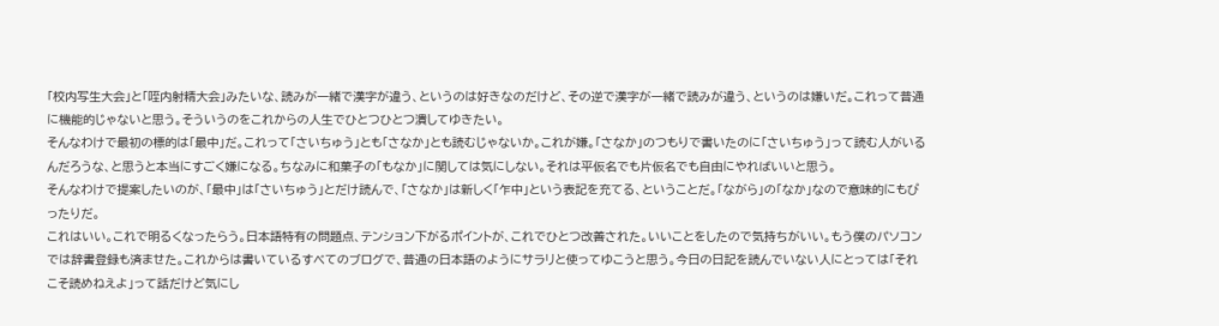「校内写生大会」と「咥内射精大会」みたいな、読みが一緒で漢字が違う、というのは好きなのだけど、その逆で漢字が一緒で読みが違う、というのは嫌いだ。これって普通に機能的じゃないと思う。そういうのをこれからの人生でひとつひとつ潰してゆきたい。
そんなわけで最初の標的は「最中」だ。これって「さいちゅう」とも「さなか」とも読むじゃないか。これが嫌。「さなか」のつもりで書いたのに「さいちゅう」って読む人がいるんだろうな、と思うと本当にすごく嫌になる。ちなみに和菓子の「もなか」に関しては気にしない。それは平仮名でも片仮名でも自由にやればいいと思う。
そんなわけで提案したいのが、「最中」は「さいちゅう」とだけ読んで、「さなか」は新しく「乍中」という表記を充てる、ということだ。「ながら」の「なか」なので意味的にもぴったりだ。
これはいい。これで明るくなったらう。日本語特有の問題点、テンション下がるポイントが、これでひとつ改善された。いいことをしたので気持ちがいい。もう僕のパソコンでは辞書登録も済ませた。これからは書いているすべてのブログで、普通の日本語のようにサラリと使ってゆこうと思う。今日の日記を読んでいない人にとっては「それこそ読めねえよ」って話だけど気にし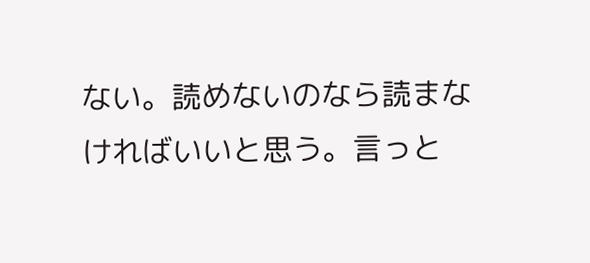ない。読めないのなら読まなければいいと思う。言っと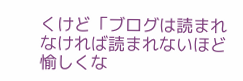くけど「ブログは読まれなければ読まれないほど愉しくな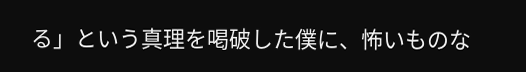る」という真理を喝破した僕に、怖いものな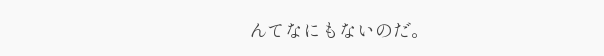んてなにもないのだ。